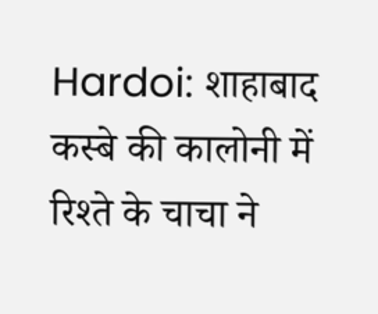Hardoi: शाहाबाद कस्बे की कालोनी में रिश्ते के चाचा ने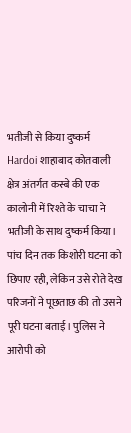भतीजी से किया दुष्कर्म
Hardoi शाहाबाद कोतवाली क्षेत्र अंतर्गत कस्बे की एक कालोनी में रिश्ते के चाचा ने भतीजी के साथ दुष्कर्म किया। पांच दिन तक किशोरी घटना को छिपाए रही, लेकिन उसे रोते देख परिजनों ने पूछताछ की तो उसने पूरी घटना बताई। पुलिस ने आरोपी को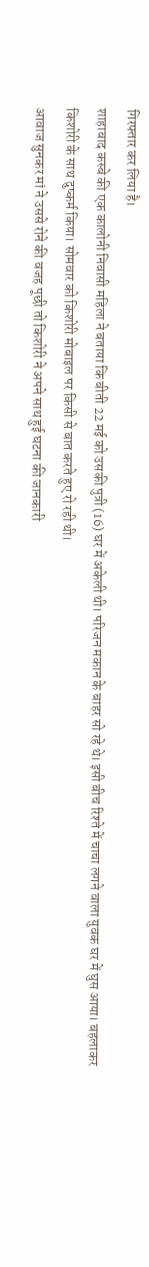गिरफ्तार कर लिया है।
शाहाबाद कस्बे की एक कालोनी निवासी महिला ने बताया कि बीती 22 मई को उसकी पुत्री (16) घर में अकेली थी। परिजन मकान के बाहर सो रहे थे। इसी बीच रिश्ते में चाचा लगने वाला युवक घर में घुस आया। बहलाकर किशोरी के साथ दुष्कर्म किया। सोमवार को किशोरी मोबाइल पर किसी से बात करते हुए रो रही थी।
आवाज सुनकर मां ने उससे रोने की वजह पूछी तो किशोरी ने अपने साथ हुई घटना की जानकारी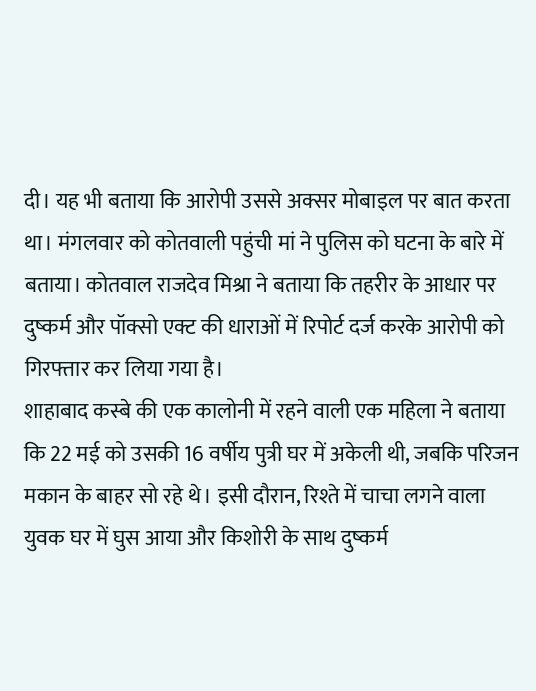दी। यह भी बताया कि आरोपी उससे अक्सर मोबाइल पर बात करता था। मंगलवार को कोतवाली पहुंची मां ने पुलिस को घटना के बारे में बताया। कोतवाल राजदेव मिश्रा ने बताया कि तहरीर के आधार पर दुष्कर्म और पॉक्सो एक्ट की धाराओं में रिपोर्ट दर्ज करके आरोपी को गिरफ्तार कर लिया गया है।
शाहाबाद कस्बे की एक कालोनी में रहने वाली एक महिला ने बताया कि 22 मई को उसकी 16 वर्षीय पुत्री घर में अकेली थी, जबकि परिजन मकान के बाहर सो रहे थे। इसी दौरान, रिश्ते में चाचा लगने वाला युवक घर में घुस आया और किशोरी के साथ दुष्कर्म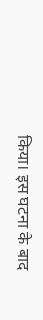किया। इस घटना के बाद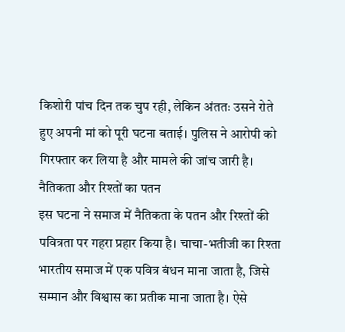किशोरी पांच दिन तक चुप रही, लेकिन अंततः उसने रोते हुए अपनी मां को पूरी घटना बताई। पुलिस ने आरोपी को गिरफ्तार कर लिया है और मामले की जांच जारी है।
नैतिकता और रिश्तों का पतन
इस घटना ने समाज में नैतिकता के पतन और रिश्तों की पवित्रता पर गहरा प्रहार किया है। चाचा-भतीजी का रिश्ता भारतीय समाज में एक पवित्र बंधन माना जाता है, जिसे सम्मान और विश्वास का प्रतीक माना जाता है। ऐसे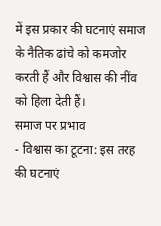में इस प्रकार की घटनाएं समाज के नैतिक ढांचे को कमजोर करती हैं और विश्वास की नींव को हिला देती हैं।
समाज पर प्रभाव
- विश्वास का टूटना: इस तरह की घटनाएं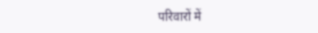परिवारों में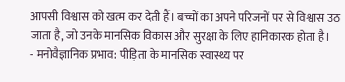आपसी विश्वास को खत्म कर देती हैं। बच्चों का अपने परिजनों पर से विश्वास उठ जाता है, जो उनके मानसिक विकास और सुरक्षा के लिए हानिकारक होता है।
- मनोवैज्ञानिक प्रभाव: पीड़िता के मानसिक स्वास्थ्य पर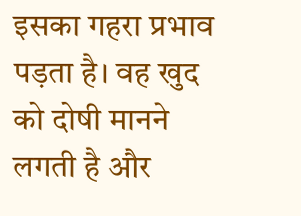इसका गहरा प्रभाव पड़ता है। वह खुद को दोषी मानने लगती है और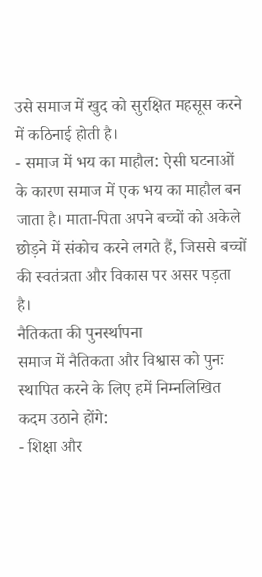उसे समाज में खुद को सुरक्षित महसूस करने में कठिनाई होती है।
- समाज में भय का माहौल: ऐसी घटनाओं के कारण समाज में एक भय का माहौल बन जाता है। माता-पिता अपने बच्चों को अकेले छोड़ने में संकोच करने लगते हैं, जिससे बच्चों की स्वतंत्रता और विकास पर असर पड़ता है।
नैतिकता की पुनर्स्थापना
समाज में नैतिकता और विश्वास को पुनः स्थापित करने के लिए हमें निम्नलिखित कदम उठाने होंगे:
- शिक्षा और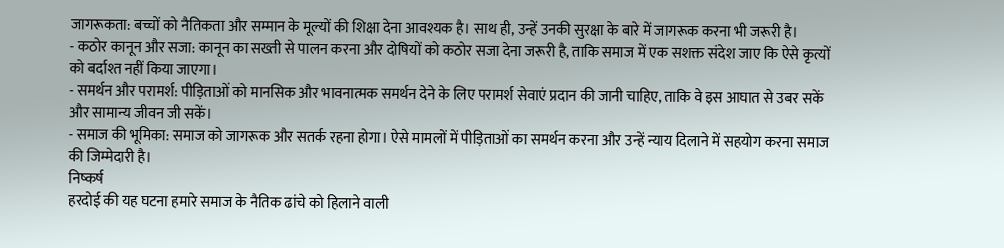जागरूकता: बच्चों को नैतिकता और सम्मान के मूल्यों की शिक्षा देना आवश्यक है। साथ ही, उन्हें उनकी सुरक्षा के बारे में जागरूक करना भी जरूरी है।
- कठोर कानून और सजा: कानून का सख्ती से पालन करना और दोषियों को कठोर सजा देना जरूरी है, ताकि समाज में एक सशक्त संदेश जाए कि ऐसे कृत्यों को बर्दाश्त नहीं किया जाएगा।
- समर्थन और परामर्श: पीड़िताओं को मानसिक और भावनात्मक समर्थन देने के लिए परामर्श सेवाएं प्रदान की जानी चाहिए, ताकि वे इस आघात से उबर सकें और सामान्य जीवन जी सकें।
- समाज की भूमिका: समाज को जागरूक और सतर्क रहना होगा। ऐसे मामलों में पीड़िताओं का समर्थन करना और उन्हें न्याय दिलाने में सहयोग करना समाज की जिम्मेदारी है।
निष्कर्ष
हरदोई की यह घटना हमारे समाज के नैतिक ढांचे को हिलाने वाली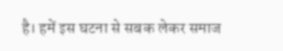है। हमें इस घटना से सबक लेकर समाज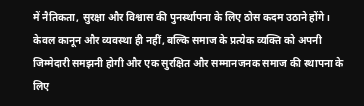में नैतिकता, सुरक्षा और विश्वास की पुनर्स्थापना के लिए ठोस कदम उठाने होंगे। केवल कानून और व्यवस्था ही नहीं, बल्कि समाज के प्रत्येक व्यक्ति को अपनी जिम्मेदारी समझनी होगी और एक सुरक्षित और सम्मानजनक समाज की स्थापना के लिए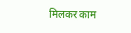मिलकर काम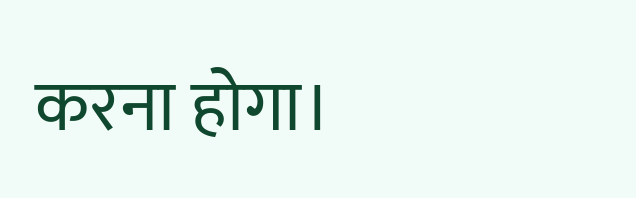करना होगा।